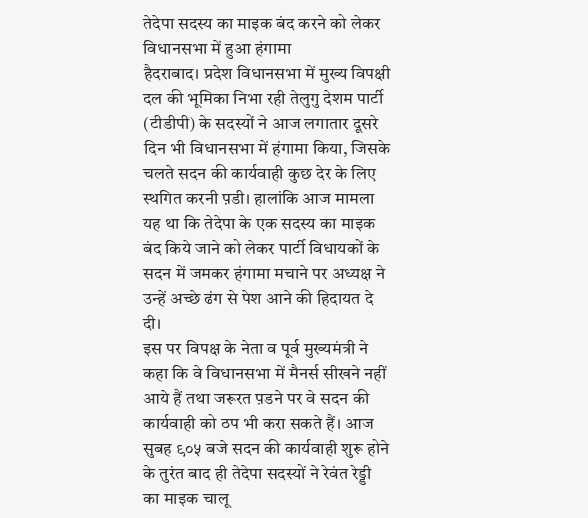तेदेपा सदस्य का माइक बंद करने को लेकर विधानसभा में हुआ हंगामा
हैदराबाद। प्रदेश विधानसभा में मुख्य विपक्षी दल की भूमिका निभा रही तेलुगु देशम पार्टी (टीडीपी) के सदस्यों ने आज लगातार दूसरे दिन भी विधानसभा में हंगामा किया, जिसके चलते सदन की कार्यवाही कुछ देर के लिए स्थगित करनी प़डी। हालांकि आज मामला यह था कि तेदेपा के एक सदस्य का माइक बंद किये जाने को लेकर पार्टी विधायकों के सदन में जमकर हंगामा मचाने पर अध्यक्ष ने उन्हें अच्छे ढंग से पेश आने की हिदायत दे दी।
इस पर विपक्ष के नेता व पूर्व मुख्यमंत्री ने कहा कि वे विधानसभा में मैनर्स सीखने नहीं आये हैं तथा जरूरत प़डने पर वे सदन की कार्यवाही को ठप भी करा सकते हैं। आज सुबह ९०५ बजे सदन की कार्यवाही शुरू होने के तुरंत बाद ही तेदेपा सदस्यों ने रेवंत रेड्डी का माइक चालू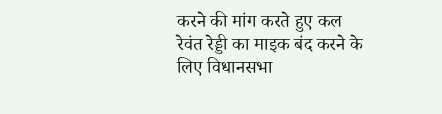करने की मांग करते हुए कल रेवंत रेड्डी का माइक बंद करने के लिए विधानसभा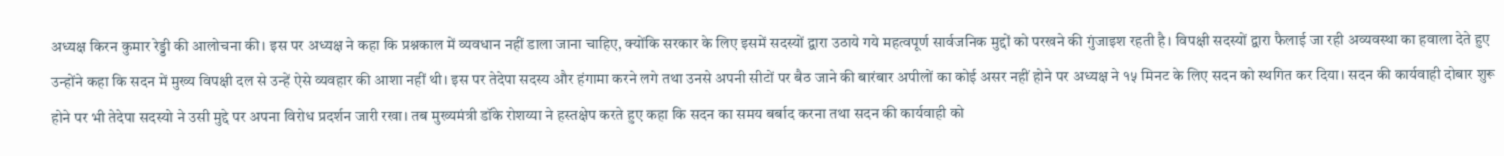अध्यक्ष किरन कुमार रेड्डी की आलोचना की। इस पर अध्यक्ष ने कहा कि प्रश्नकाल में व्यवधान नहीं डाला जाना चाहिए, क्योंकि सरकार के लिए इसमें सदस्यों द्वारा उठाये गये महत्वपूर्ण सार्वजनिक मुद्दों को परखने की गुंजाइश रहती है। विपक्षी सदस्यों द्वारा फैलाई जा रही अव्यवस्था का हवाला देते हुए उन्होंने कहा कि सदन में मुख्य विपक्षी दल से उन्हें ऐसे व्यवहार की आशा नहीं थी। इस पर तेदेपा सदस्य और हंगामा करने लगे तथा उनसे अपनी सीटों पर बैठ जाने की बारंबार अपीलों का कोई असर नहीं होने पर अध्यक्ष ने १५ मिनट के लिए सदन को स्थगित कर दिया। सदन की कार्यवाही दोबार शुरू होने पर भी तेदेपा सदस्यो ने उसी मुद्दे पर अपना विरोध प्रदर्शन जारी रखा। तब मुख्यमंत्री डॉके रोशय्या ने हस्तक्षेप करते हुए कहा कि सदन का समय बर्बाद करना तथा सदन की कार्यवाही को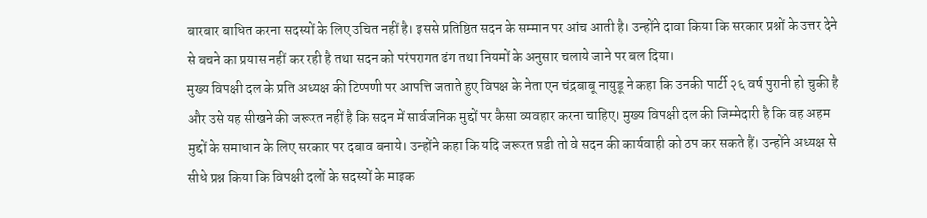बारबार बाधित करना सदस्यों के लिए उचित नहीं है। इससे प्रतिष्ठित सदन के सम्मान पर आंच आती है। उन्होंने दावा किया कि सरकार प्रश्नों के उत्तर देने से बचने का प्रयास नहीं कर रही है तथा सदन को परंपरागत ढंग तथा नियमों के अनुसार चलाये जाने पर बल दिया।
मुख्य विपक्षी दल के प्रति अध्यक्ष की टिप्पणी पर आपत्ति जताते हुए विपक्ष के नेता एन चंद्रबाबू नायुडू ने कहा कि उनकी पार्टी २६ वर्ष पुरानी हो चुकी है और उसे यह सीखने की जरूरत नहीं है कि सदन में सार्वजनिक मुद्दों पर कैसा व्यवहार करना चाहिए। मुख्य विपक्षी दल की जिम्मेदारी है कि वह अहम मुद्दों के समाधान के लिए सरकार पर दबाव बनाये। उन्होंने कहा कि यदि जरूरत प़डी तो वे सदन की कार्यवाही को ठप कर सकते हैं। उन्होंने अध्यक्ष से सीधे प्रश्न किया कि विपक्षी दलों के सदस्यों के माइक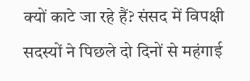क्यों काटे जा रहे हैं? संसद में विपक्षी सदस्यों ने पिछले दो दिनों से महंगाई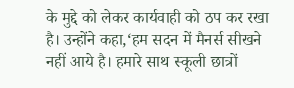के मुद्दे को लेकर कार्यवाही को ठप कर रखा है। उन्होंने कहा,‘हम सदन में मैनर्स सीखने नहीं आये है। हमारे साथ स्कूली छात्रों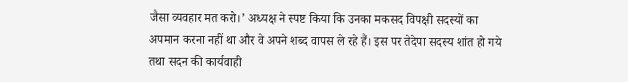जैसा व्यवहार मत करो।’ अध्यक्ष ने स्पष्ट किया कि उनका मकसद विपक्षी सदस्यों का अपमान करना नहीं था और वे अपने शब्द वापस ले रहे हैं। इस पर तेदेपा सदस्य शांत हो गये तथा सदन की कार्यवाही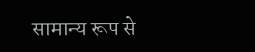सामान्य रूप से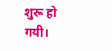शुरू हो गयी।